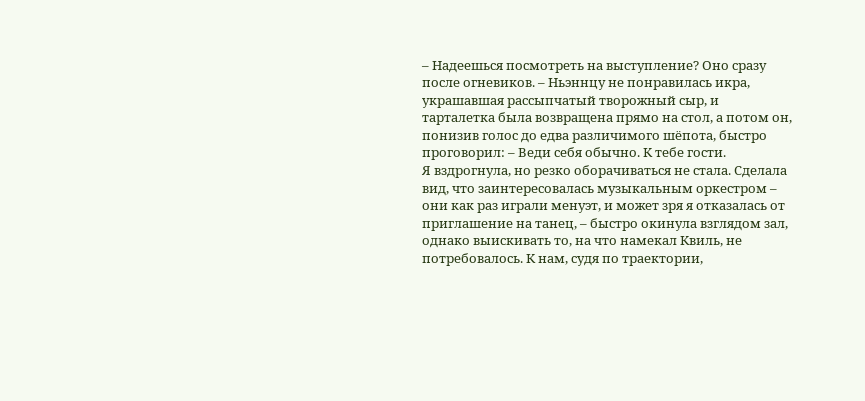– Надеешься посмотреть на выступление? Оно сразу после огневиков. – Ньэннцу не понравилась икра, украшавшая рассыпчатый творожный сыр, и тарталетка была возвращена прямо на стол, а потом он, понизив голос до едва различимого шёпота, быстро проговорил: – Веди себя обычно. К тебе гости.
Я вздрогнула, но резко оборачиваться не стала. Сделала вид, что заинтересовалась музыкальным оркестром – они как раз играли менуэт, и может зря я отказалась от приглашение на танец, – быстро окинула взглядом зал, однако выискивать то, на что намекал Квиль, не потребовалось. К нам, судя по траектории,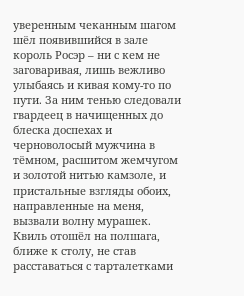уверенным чеканным шагом шёл появившийся в зале король Росэр – ни с кем не заговаривая, лишь вежливо улыбаясь и кивая кому-то по пути. За ним тенью следовали гвардеец в начищенных до блеска доспехах и черноволосый мужчина в тёмном, расшитом жемчугом и золотой нитью камзоле, и пристальные взгляды обоих, направленные на меня, вызвали волну мурашек.
Квиль отошёл на полшага, ближе к столу, не став расставаться с тарталетками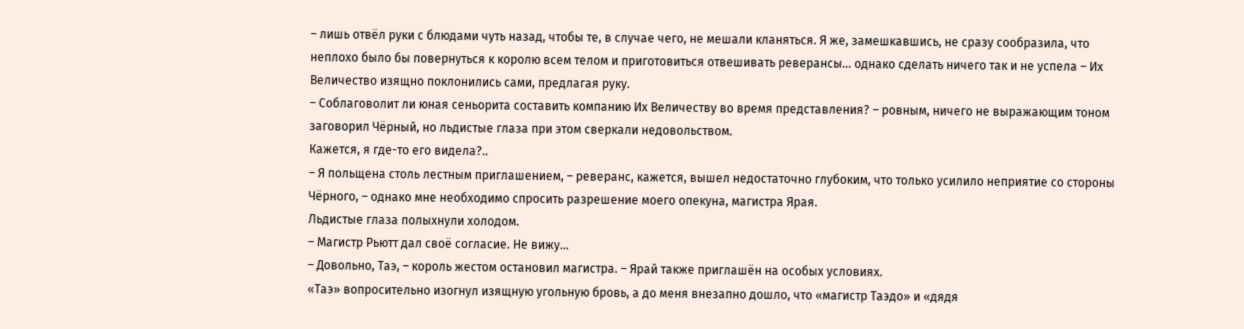– лишь отвёл руки с блюдами чуть назад, чтобы те, в случае чего, не мешали кланяться. Я же, замешкавшись, не сразу сообразила, что неплохо было бы повернуться к королю всем телом и приготовиться отвешивать реверансы… однако сделать ничего так и не успела – Их Величество изящно поклонились сами, предлагая руку.
– Соблаговолит ли юная сеньорита составить компанию Их Величеству во время представления? – ровным, ничего не выражающим тоном заговорил Чёрный, но льдистые глаза при этом сверкали недовольством.
Кажется, я где-то его видела?..
– Я польщена столь лестным приглашением, – реверанс, кажется, вышел недостаточно глубоким, что только усилило неприятие со стороны Чёрного, – однако мне необходимо спросить разрешение моего опекуна, магистра Ярая.
Льдистые глаза полыхнули холодом.
– Магистр Рьютт дал своё согласие. Не вижу…
– Довольно, Таэ, – король жестом остановил магистра. – Ярай также приглашён на особых условиях.
«Таэ» вопросительно изогнул изящную угольную бровь, а до меня внезапно дошло, что «магистр Таэдо» и «дядя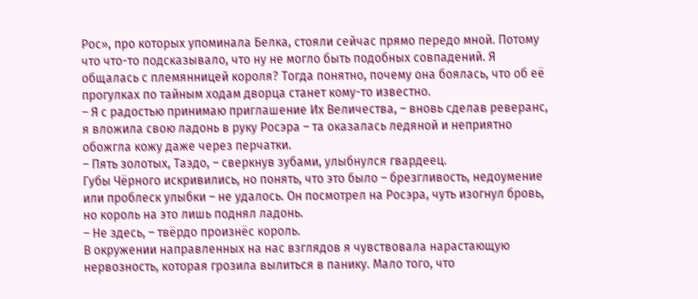Рос», про которых упоминала Белка, стояли сейчас прямо передо мной. Потому что что-то подсказывало, что ну не могло быть подобных совпадений. Я общалась с племянницей короля? Тогда понятно, почему она боялась, что об её прогулках по тайным ходам дворца станет кому-то известно.
– Я с радостью принимаю приглашение Их Величества, – вновь сделав реверанс, я вложила свою ладонь в руку Росэра – та оказалась ледяной и неприятно обожгла кожу даже через перчатки.
– Пять золотых, Таэдо, – сверкнув зубами, улыбнулся гвардеец.
Губы Чёрного искривились, но понять, что это было – брезгливость, недоумение или проблеск улыбки – не удалось. Он посмотрел на Росэра, чуть изогнул бровь, но король на это лишь поднял ладонь.
– Не здесь, – твёрдо произнёс король.
В окружении направленных на нас взглядов я чувствовала нарастающую нервозность, которая грозила вылиться в панику. Мало того, что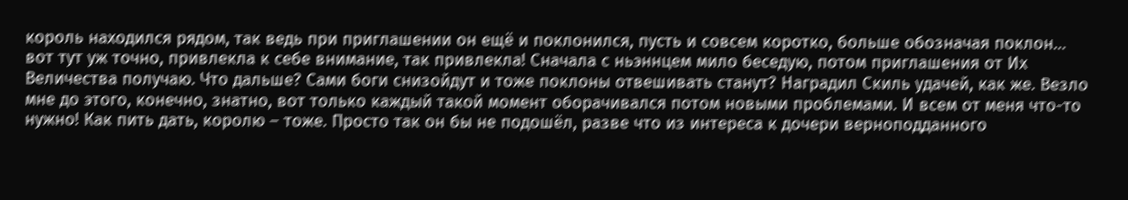король находился рядом, так ведь при приглашении он ещё и поклонился, пусть и совсем коротко, больше обозначая поклон… вот тут уж точно, привлекла к себе внимание, так привлекла! Сначала с ньэннцем мило беседую, потом приглашения от Их Величества получаю. Что дальше? Сами боги снизойдут и тоже поклоны отвешивать станут? Наградил Скиль удачей, как же. Везло мне до этого, конечно, знатно, вот только каждый такой момент оборачивался потом новыми проблемами. И всем от меня что-то нужно! Как пить дать, королю – тоже. Просто так он бы не подошёл, разве что из интереса к дочери верноподданного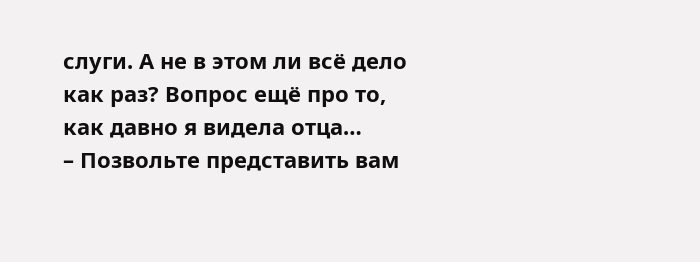слуги. А не в этом ли всё дело как раз? Вопрос ещё про то, как давно я видела отца…
– Позвольте представить вам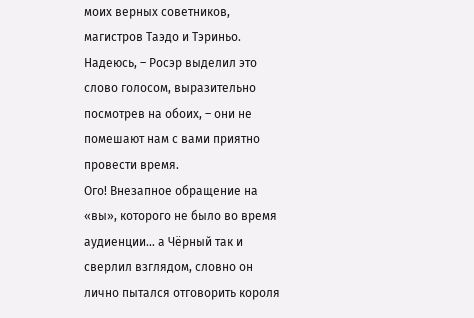моих верных советников, магистров Таэдо и Тэриньо. Надеюсь, – Росэр выделил это слово голосом, выразительно посмотрев на обоих, – они не помешают нам с вами приятно провести время.
Ого! Внезапное обращение на «вы», которого не было во время аудиенции… а Чёрный так и сверлил взглядом, словно он лично пытался отговорить короля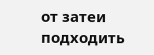от затеи подходить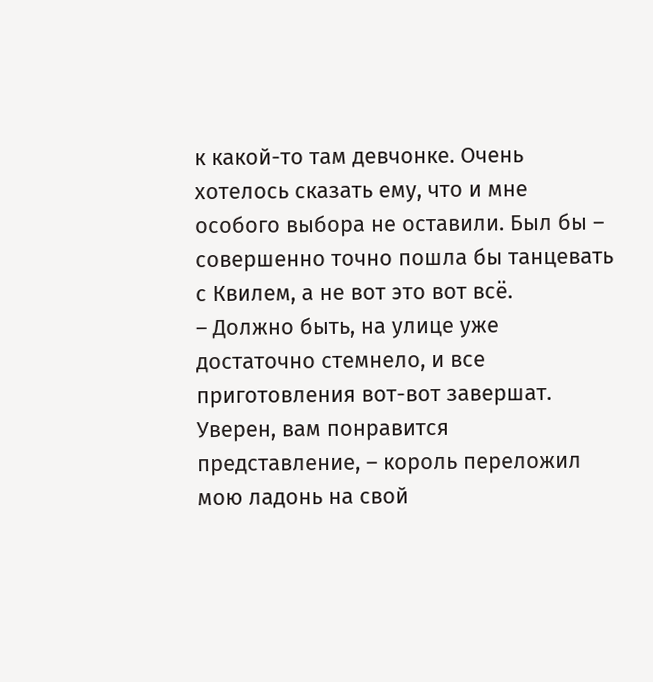к какой-то там девчонке. Очень хотелось сказать ему, что и мне особого выбора не оставили. Был бы – совершенно точно пошла бы танцевать с Квилем, а не вот это вот всё.
– Должно быть, на улице уже достаточно стемнело, и все приготовления вот-вот завершат. Уверен, вам понравится представление, – король переложил мою ладонь на свой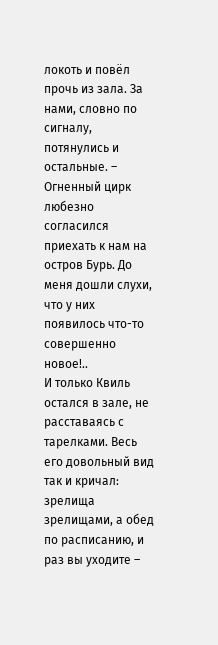локоть и повёл прочь из зала. За нами, словно по сигналу, потянулись и остальные. – Огненный цирк любезно согласился приехать к нам на остров Бурь. До меня дошли слухи, что у них появилось что-то совершенно новое!..
И только Квиль остался в зале, не расставаясь с тарелками. Весь его довольный вид так и кричал: зрелища зрелищами, а обед по расписанию, и раз вы уходите –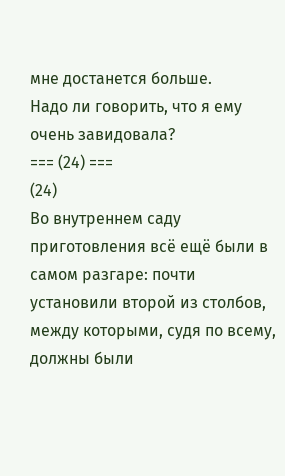мне достанется больше.
Надо ли говорить, что я ему очень завидовала?
=== (24) ===
(24)
Во внутреннем саду приготовления всё ещё были в самом разгаре: почти установили второй из столбов, между которыми, судя по всему, должны были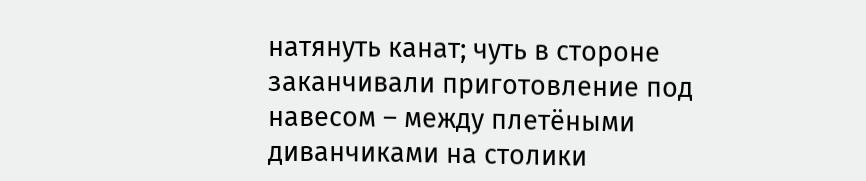натянуть канат; чуть в стороне заканчивали приготовление под навесом – между плетёными диванчиками на столики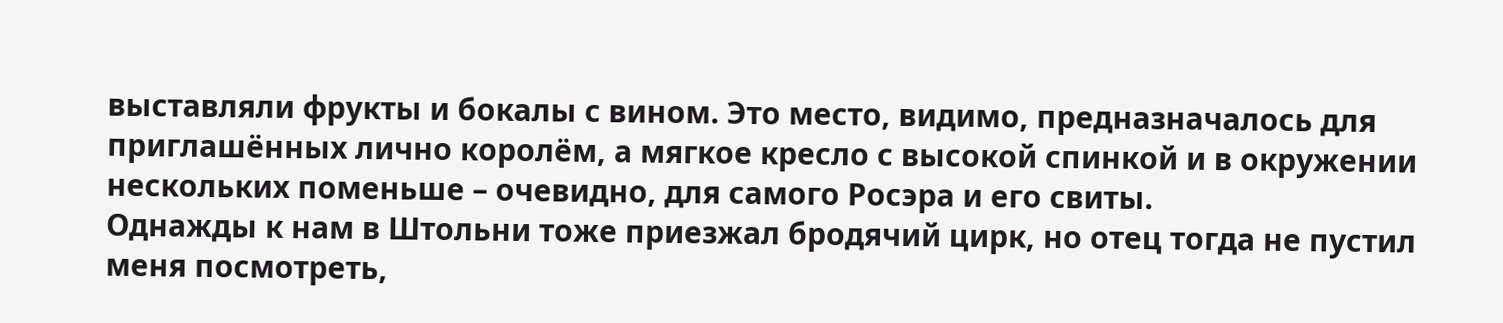выставляли фрукты и бокалы с вином. Это место, видимо, предназначалось для приглашённых лично королём, а мягкое кресло с высокой спинкой и в окружении нескольких поменьше – очевидно, для самого Росэра и его свиты.
Однажды к нам в Штольни тоже приезжал бродячий цирк, но отец тогда не пустил меня посмотреть,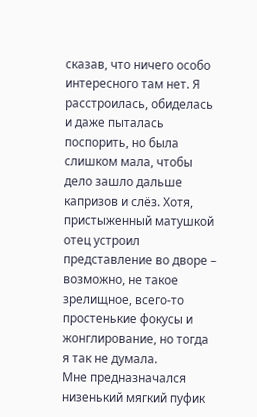сказав, что ничего особо интересного там нет. Я расстроилась, обиделась и даже пыталась поспорить, но была слишком мала, чтобы дело зашло дальше капризов и слёз. Хотя, пристыженный матушкой отец устроил представление во дворе – возможно, не такое зрелищное, всего-то простенькие фокусы и жонглирование, но тогда я так не думала.
Мне предназначался низенький мягкий пуфик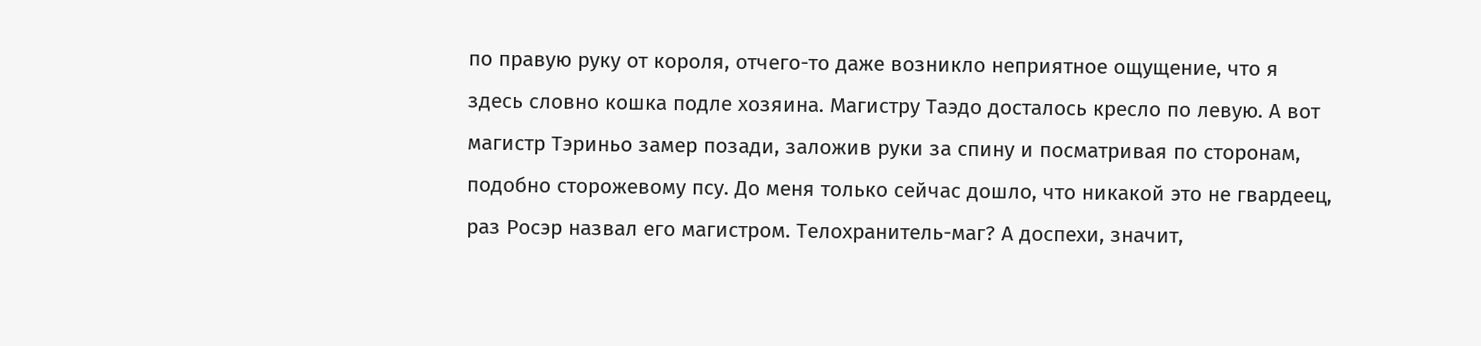по правую руку от короля, отчего-то даже возникло неприятное ощущение, что я здесь словно кошка подле хозяина. Магистру Таэдо досталось кресло по левую. А вот магистр Тэриньо замер позади, заложив руки за спину и посматривая по сторонам, подобно сторожевому псу. До меня только сейчас дошло, что никакой это не гвардеец, раз Росэр назвал его магистром. Телохранитель-маг? А доспехи, значит,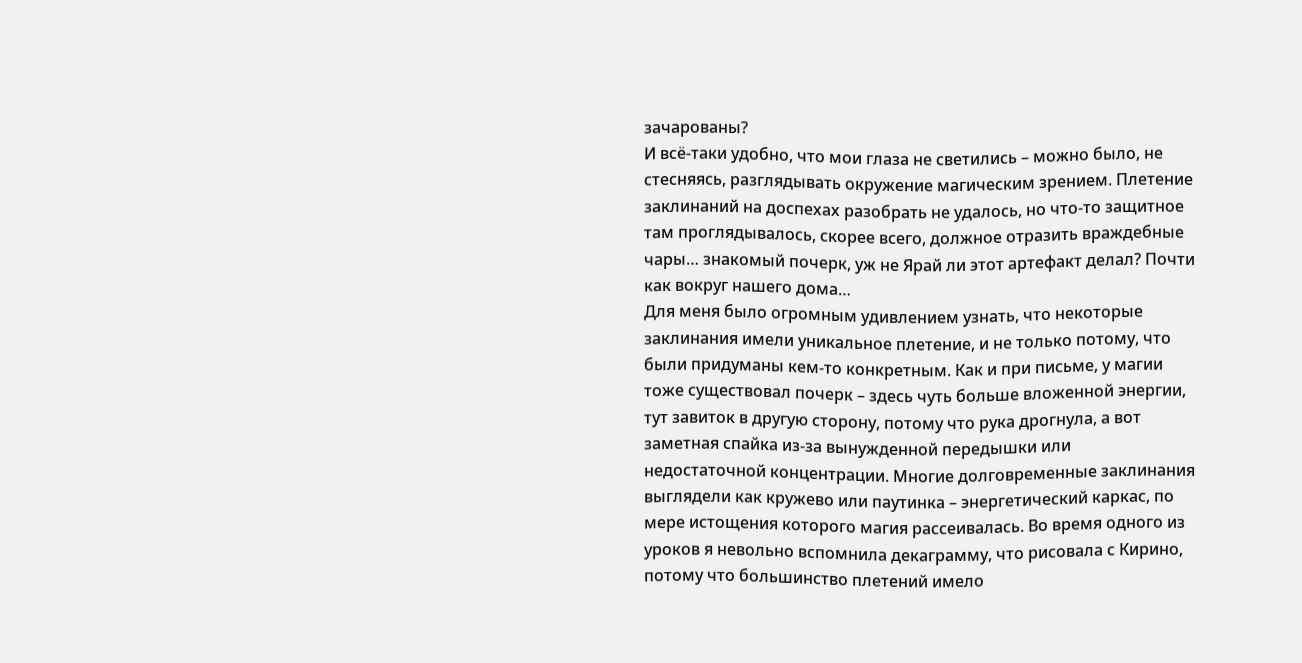зачарованы?
И всё-таки удобно, что мои глаза не светились – можно было, не стесняясь, разглядывать окружение магическим зрением. Плетение заклинаний на доспехах разобрать не удалось, но что-то защитное там проглядывалось, скорее всего, должное отразить враждебные чары… знакомый почерк, уж не Ярай ли этот артефакт делал? Почти как вокруг нашего дома…
Для меня было огромным удивлением узнать, что некоторые заклинания имели уникальное плетение, и не только потому, что были придуманы кем-то конкретным. Как и при письме, у магии тоже существовал почерк – здесь чуть больше вложенной энергии, тут завиток в другую сторону, потому что рука дрогнула, а вот заметная спайка из-за вынужденной передышки или недостаточной концентрации. Многие долговременные заклинания выглядели как кружево или паутинка – энергетический каркас, по мере истощения которого магия рассеивалась. Во время одного из уроков я невольно вспомнила декаграмму, что рисовала с Кирино, потому что большинство плетений имело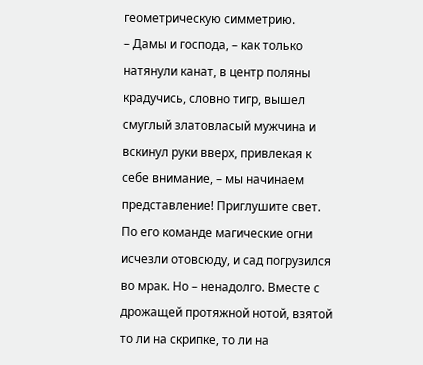геометрическую симметрию.
– Дамы и господа, – как только натянули канат, в центр поляны крадучись, словно тигр, вышел смуглый златовласый мужчина и вскинул руки вверх, привлекая к себе внимание, – мы начинаем представление! Приглушите свет.
По его команде магические огни исчезли отовсюду, и сад погрузился во мрак. Но – ненадолго. Вместе с дрожащей протяжной нотой, взятой то ли на скрипке, то ли на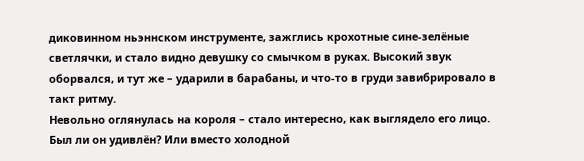диковинном ньэннском инструменте, зажглись крохотные сине-зелёные светлячки, и стало видно девушку со смычком в руках. Высокий звук оборвался, и тут же – ударили в барабаны, и что-то в груди завибрировало в такт ритму.
Невольно оглянулась на короля – стало интересно, как выглядело его лицо. Был ли он удивлён? Или вместо холодной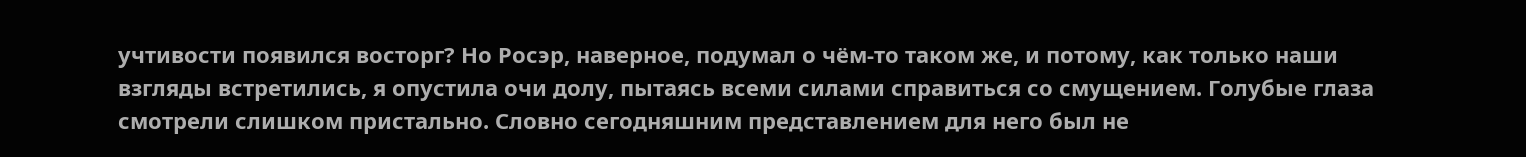учтивости появился восторг? Но Росэр, наверное, подумал о чём-то таком же, и потому, как только наши взгляды встретились, я опустила очи долу, пытаясь всеми силами справиться со смущением. Голубые глаза смотрели слишком пристально. Словно сегодняшним представлением для него был не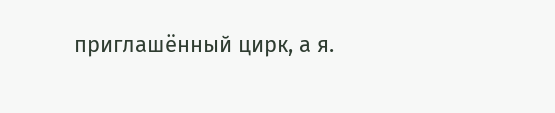приглашённый цирк, а я.